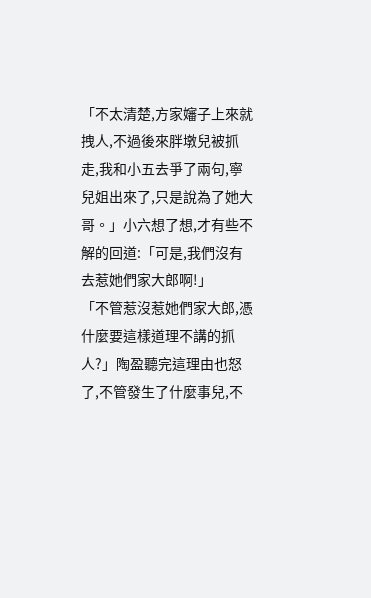「不太清楚,方家嬸子上來就拽人,不過後來胖墩兒被抓走,我和小五去爭了兩句,寧兒姐出來了,只是說為了她大哥。」小六想了想,才有些不解的回道:「可是,我們沒有去惹她們家大郎啊!」
「不管惹沒惹她們家大郎,憑什麼要這樣道理不講的抓人?」陶盈聽完這理由也怒了,不管發生了什麼事兒,不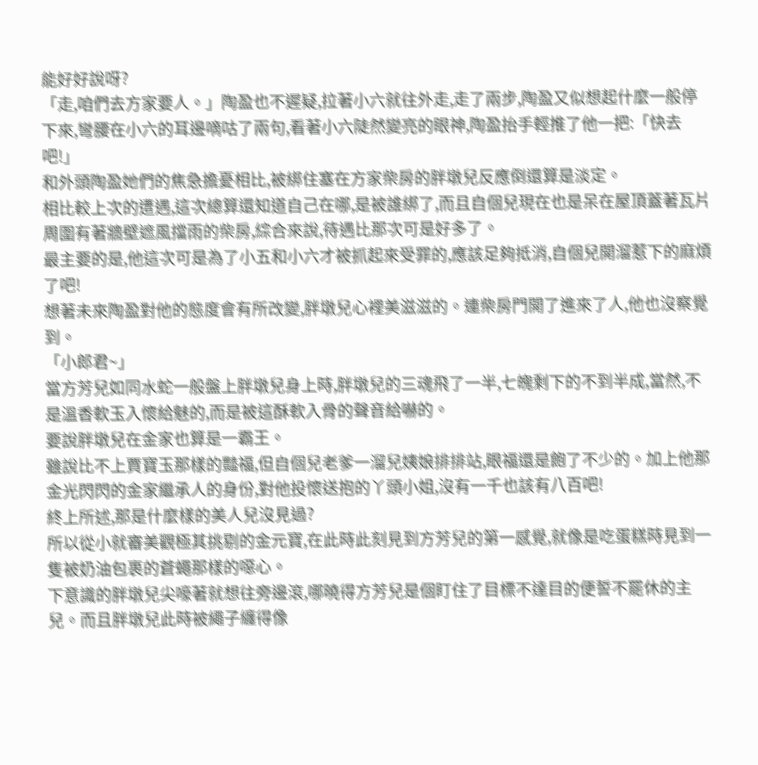能好好說呀?
「走,咱們去方家要人。」陶盈也不遲疑,拉著小六就往外走,走了兩步,陶盈又似想起什麼一般停下來,彎腰在小六的耳邊嘀咕了兩句,看著小六陡然變亮的眼神,陶盈抬手輕推了他一把:「快去吧!」
和外頭陶盈她們的焦急擔憂相比,被綁住塞在方家柴房的胖墩兒反應倒還算是淡定。
相比較上次的遭遇,這次總算還知道自己在哪,是被誰綁了,而且自個兒現在也是呆在屋頂蓋著瓦片周圍有著牆壁遮風擋雨的柴房,綜合來說,待遇比那次可是好多了。
最主要的是,他這次可是為了小五和小六才被抓起來受罪的,應該足夠抵消,自個兒開溜惹下的麻煩了吧!
想著未來陶盈對他的態度會有所改變,胖墩兒心裡美滋滋的。連柴房門開了進來了人,他也沒察覺到。
「小郎君~」
當方芳兒如同水蛇一般盤上胖墩兒身上時,胖墩兒的三魂飛了一半,七魄剩下的不到半成,當然,不是溫香軟玉入懷給魅的,而是被這酥軟入骨的聲音給嚇的。
要說胖墩兒在金家也算是一霸王。
雖說比不上賈寶玉那樣的豔福,但自個兒老爹一溜兒姨娘排排站,眼福還是飽了不少的。加上他那金光閃閃的金家繼承人的身份,對他投懷送抱的丫頭小姐,沒有一千也該有八百吧!
終上所述,那是什麼樣的美人兒沒見過?
所以從小就審美觀極其挑剔的金元寶,在此時此刻見到方芳兒的第一感覺,就像是吃蛋糕時見到一隻被奶油包裹的蒼蠅那樣的噁心。
下意識的胖墩兒尖嚎著就想往旁邊滾,哪曉得方芳兒是個盯住了目標不達目的便誓不罷休的主兒。而且胖墩兒此時被繩子纏得像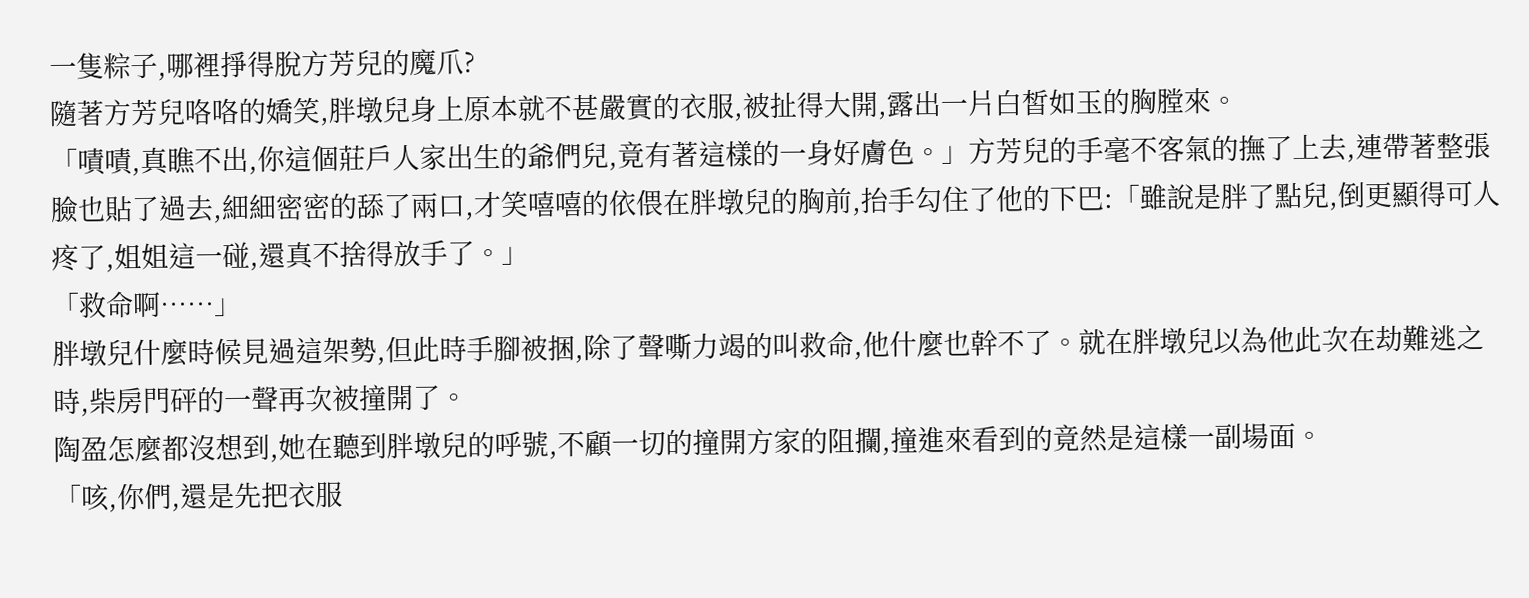一隻粽子,哪裡掙得脫方芳兒的魔爪?
隨著方芳兒咯咯的嬌笑,胖墩兒身上原本就不甚嚴實的衣服,被扯得大開,露出一片白皙如玉的胸膛來。
「嘖嘖,真瞧不出,你這個莊戶人家出生的爺們兒,竟有著這樣的一身好膚色。」方芳兒的手毫不客氣的撫了上去,連帶著整張臉也貼了過去,細細密密的舔了兩口,才笑嘻嘻的依偎在胖墩兒的胸前,抬手勾住了他的下巴:「雖說是胖了點兒,倒更顯得可人疼了,姐姐這一碰,還真不捨得放手了。」
「救命啊……」
胖墩兒什麼時候見過這架勢,但此時手腳被捆,除了聲嘶力竭的叫救命,他什麼也幹不了。就在胖墩兒以為他此次在劫難逃之時,柴房門砰的一聲再次被撞開了。
陶盈怎麼都沒想到,她在聽到胖墩兒的呼號,不顧一切的撞開方家的阻攔,撞進來看到的竟然是這樣一副場面。
「咳,你們,還是先把衣服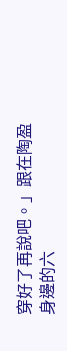穿好了再說吧。」跟在陶盈身邊的六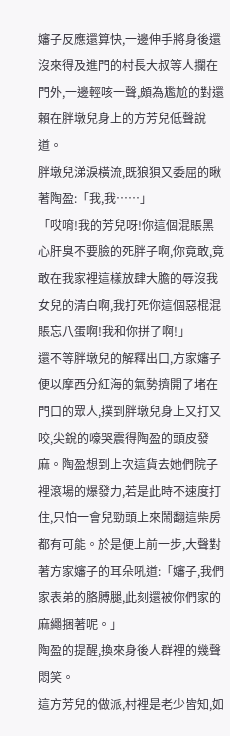嬸子反應還算快,一邊伸手將身後還沒來得及進門的村長大叔等人攔在門外,一邊輕咳一聲,頗為尷尬的對還賴在胖墩兒身上的方芳兒低聲說道。
胖墩兒涕淚橫流,既狼狽又委屈的瞅著陶盈:「我,我……」
「哎唷!我的芳兒呀!你這個混賬黑心肝臭不要臉的死胖子啊,你竟敢,竟敢在我家裡這樣放肆大膽的辱沒我女兒的清白啊,我打死你這個惡棍混賬忘八蛋啊!我和你拼了啊!」
還不等胖墩兒的解釋出口,方家嬸子便以摩西分紅海的氣勢擠開了堵在門口的眾人,撲到胖墩兒身上又打又咬,尖銳的嚎哭震得陶盈的頭皮發麻。陶盈想到上次這貨去她們院子裡滾場的爆發力,若是此時不速度打住,只怕一會兒勁頭上來鬧翻這柴房都有可能。於是便上前一步,大聲對著方家嬸子的耳朵吼道:「嬸子,我們家表弟的胳膊腿,此刻還被你們家的麻繩捆著呢。」
陶盈的提醒,換來身後人群裡的幾聲悶笑。
這方芳兒的做派,村裡是老少皆知,如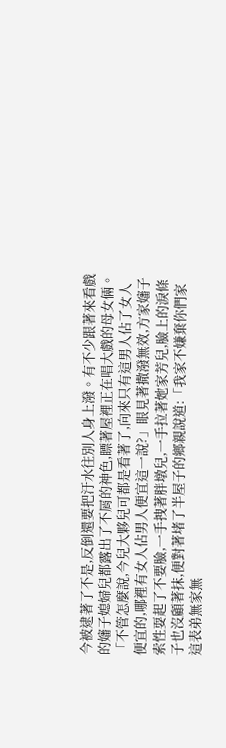今被逮著了不是,反倒還要把汙水往別人身上潑。有不少跟著來看戲的嬸子媳婦兒都露出了不屑的神色,瞟著屋裡正在唱大戲的母女倆。
「不管怎麼說,今兒大夥兒可都是看著了,向來只有這男人佔了女人便宜的,哪裡有女人佔男人便宜這一說?」眼見著撒潑無效,方家嬸子索性耍起了不要臉,一手拽著胖墩兒,一手拉著她家芳兒,臉上的淚條子也沒顧著抹,便對著堵了半屋子的鄉親說道:「我家不嫌棄你們家這表弟無家無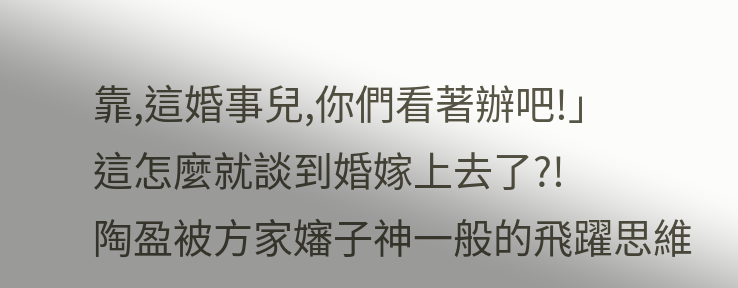靠,這婚事兒,你們看著辦吧!」
這怎麼就談到婚嫁上去了?!
陶盈被方家嬸子神一般的飛躍思維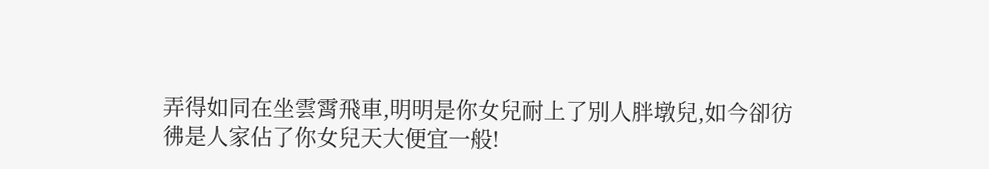弄得如同在坐雲霄飛車,明明是你女兒耐上了別人胖墩兒,如今卻彷彿是人家佔了你女兒天大便宜一般!